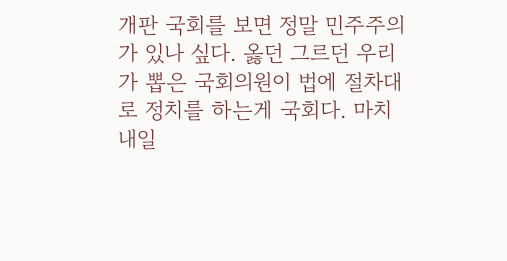개판 국회를 보면 정말 민주주의가 있나 싶다. 옳던 그르던 우리가 뽑은 국회의원이 법에 절차대로 정치를 하는게 국회다. 마치 내일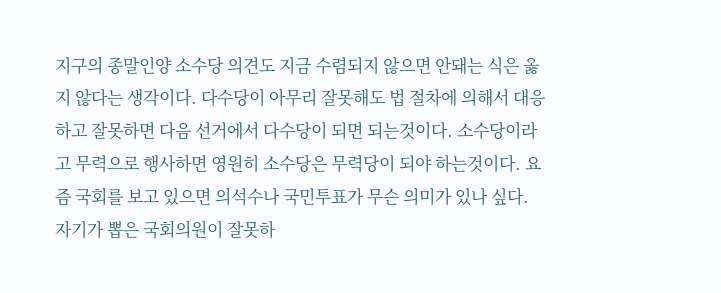지구의 종말인양 소수당 의견도 지금 수렴되지 않으면 안돼는 식은 옳지 않다는 생각이다. 다수당이 아무리 잘못해도 법 절차에 의해서 대응하고 잘못하면 다음 선거에서 다수당이 되면 되는것이다. 소수당이라고 무력으로 행사하면 영원히 소수당은 무력당이 되야 하는것이다. 요즘 국회를 보고 있으면 의석수나 국민투표가 무슨 의미가 있나 싶다. 자기가 뽑은 국회의원이 잘못하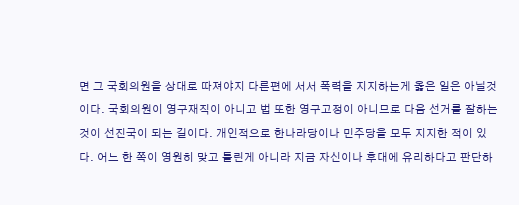면 그 국회의원을 상대로 따져야지 다른편에 서서 폭력을 지지하는게 옳은 일은 아닐것이다. 국회의원이 영구재직이 아니고 법 또한 영구고정이 아니므로 다음 선거를 잘하는것이 선진국이 되는 길이다. 개인적으로 한나라당이나 민주당을 모두 지지한 적이 있다. 어느 한 쪽이 영원히 맞고 틀린게 아니라 지금 자신이나 후대에 유리하다고 판단하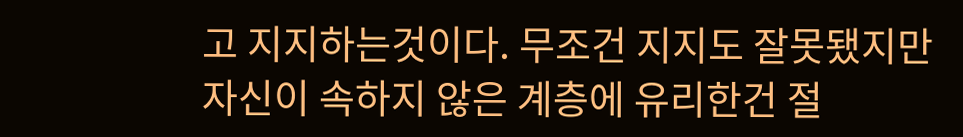고 지지하는것이다. 무조건 지지도 잘못됐지만 자신이 속하지 않은 계층에 유리한건 절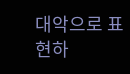대악으로 표현하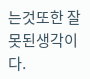는것또한 잘못된생각이다.